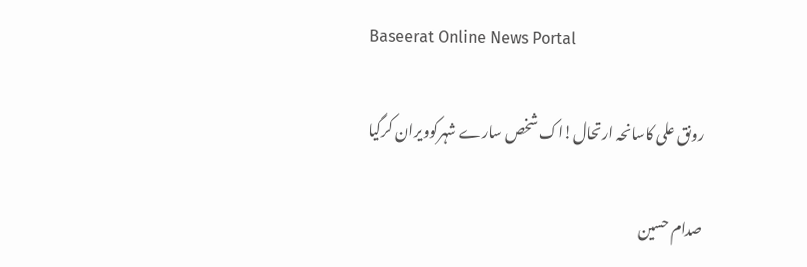Baseerat Online News Portal

رونق علی کاسانحہ ارتحال!اک شخص سارے شہرکوویران کرگیا

صدام حسین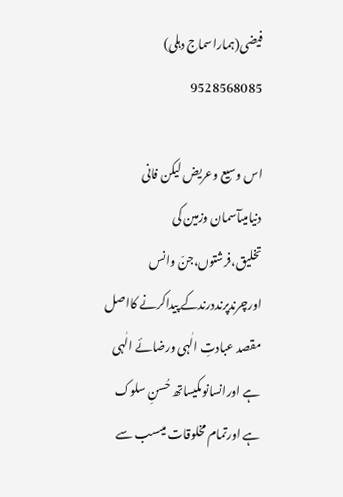فیضی(ہماراسماج دہلی)
9528568085

اس وسیع وعریض لیکن فانی دنیامیںآسمان وزمین کی تخلیق،فرشتوں،جنّ وانس اورچرندپرنددرندکے پیداکرنے کااصل مقصد عبادتِ الٰہی ورضائے الٰہی ہے اورانسانوںکیساتھ حُسنِ سلوک ہے اورتمام مخلوقات میںسب سے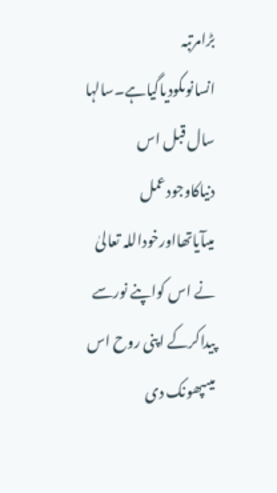بڑامرتبہ انسانوںکودیاگیاہے۔سالہا سال قبل اس دنیاکاوجودعمل میںآیاتھااورخوداللہ تعالیٰ نے اس کواپنے نورسے پیداکرکے اپنی روح اس میںپھونک دی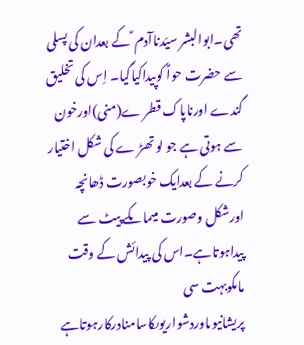تھی۔ابوالبشر سیّدناآدم ؑ کے بعدان کی پسلی سے حضرت حواؑ کوپیداکیاگیا۔ اِس کی تخلیق گندے اورناپاک قطر ے(منی)اورخون سے ہوتی ہے جو لو تھڑ ے کی شکل اختیار کرنے کے بعدایک خوبصورت ڈھانچہ اورشکل وصورت میںماںکے پیٹ سے پیداہوتاہے۔اس کی پیدائش کے وقت ماںکوبہت سی پریشانیوںاوردشواریوںکاسامنادرکارہوتاہے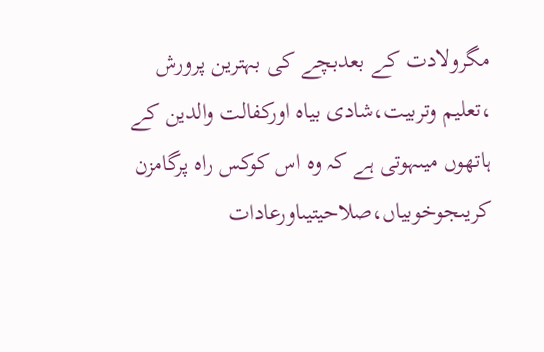مگرولادت کے بعدبچے کی بہترین پرورش ،تعلیم وتربیت،شادی بیاہ اورکفالت والدین کے ہاتھوں میںہوتی ہے کہ وہ اس کوکس راہ پرگامزن کریںجوخوبیاں،صلاحیتیںاورعادات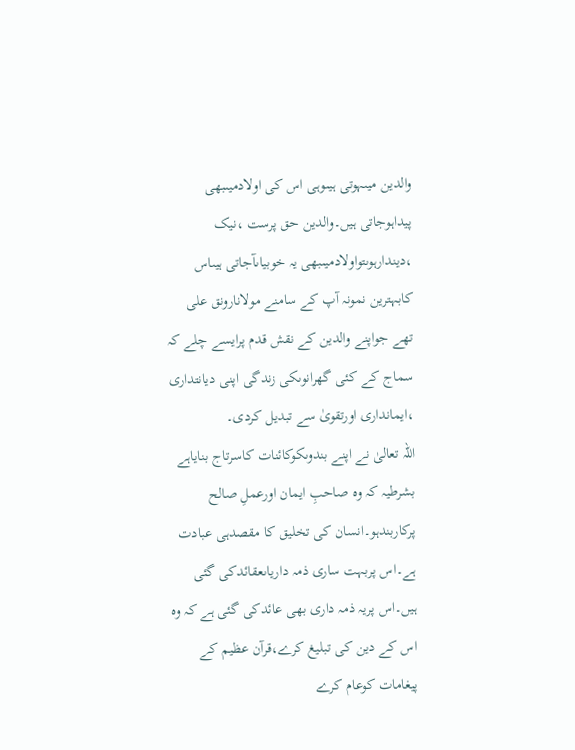والدین میںہوتی ہیںوہی اس کی اولادمیںبھی پیداہوجاتی ہیں۔والدین حق پرست ،نیک ،دیندارہوںتواولادمیںبھی یہ خوبیاںآجاتی ہیںاس کابہترین نمونہ آپ کے سامنے مولانارونق علی تھے جواپنے والدین کے نقش قدم پرایسے چلے کہ سماج کے کئی گھرانوںکی زندگی اپنی دیانتداری ،ایمانداری اورتقویٰ سے تبدیل کردی۔
اللہ تعالیٰ نے اپنے بندوںکوکائنات کاسرتاج بنایاہے بشرطیہ کہ وہ صاحبِ ایمان اورعملِ صالح پرکاربندہو۔انسان کی تخلیق کا مقصدہی عبادت ہے۔اس پربہت ساری ذمہ داریاںعقائدکی گئی ہیں۔اس پریہ ذمہ داری بھی عائدکی گئی ہے کہ وہ اس کے دین کی تبلیغ کرے،قرآن عظیم کے پیغامات کوعام کرے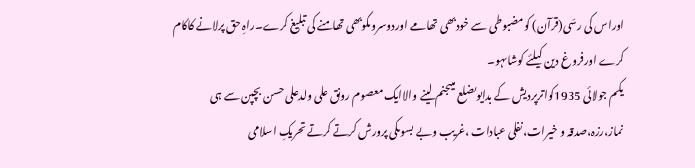اوراس کی رسّی(قرآن) کومضبوطی سے خودبھی تھامے اوردوسروںکوبھی تھامنے کی تبلیغ کرے۔راہِ حق پرلانے کاکام کرے اورفروغ دین کیلئے کوشاںہو۔
یکم جولائی 1935کواترپردیش کے بدایوںضلع میںجنم لینے والاایک معصوم رونق علی ولدعلی حسن بچپن سے ہی نماز،رزہ،صدقہ و خیرات،نفلی عبادات ،غریب وبے بسوںکی پرورش کرتے کرتے تحریکِ اسلامی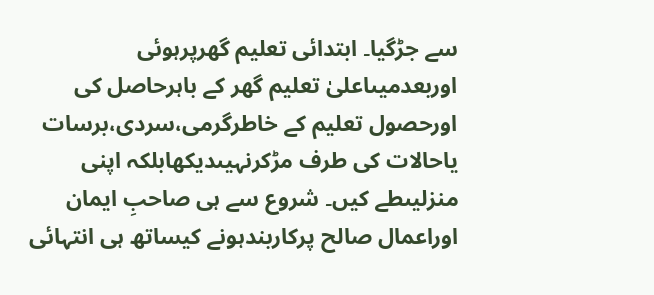سے جڑگیا۔ ابتدائی تعلیم گھرپرہوئی اوربعدمیںاعلیٰ تعلیم گھر کے باہرحاصل کی اورحصول تعلیم کے خاطرگرمی،سردی،برسات یاحالات کی طرف مڑکرنہیںدیکھابلکہ اپنی منزلیںطے کیں۔ شروع سے ہی صاحبِ ایمان اوراعمال صالح پرکاربندہونے کیساتھ ہی انتہائی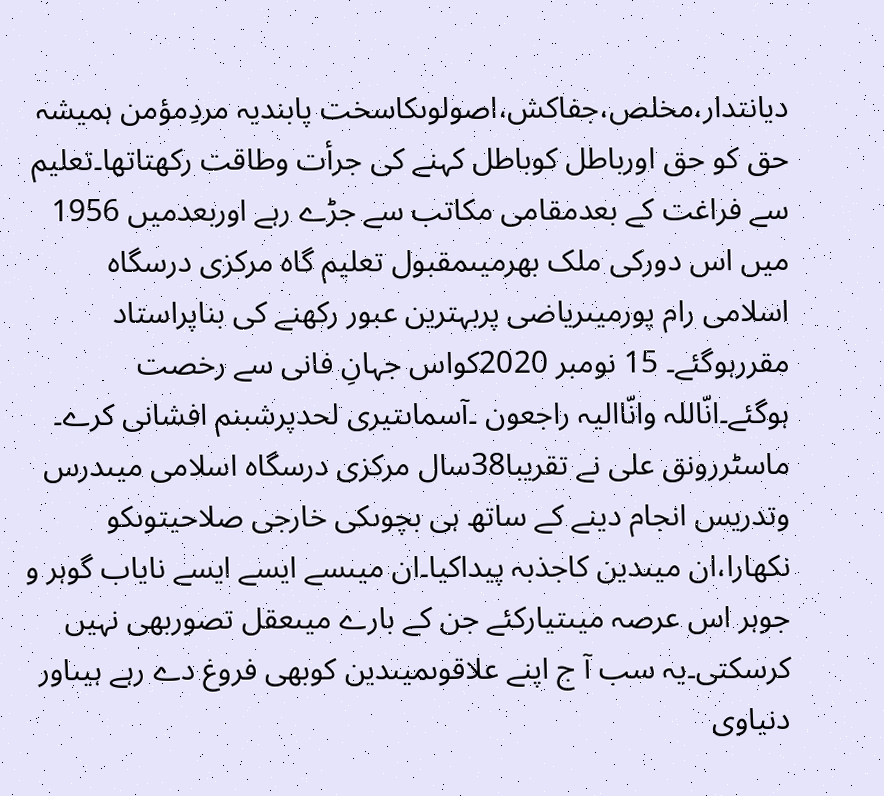دیانتدار،مخلص،جفاکش،اصولوںکاسخت پابندیہ مردِمؤمن ہمیشہ حق کو حق اورباطل کوباطل کہنے کی جرأت وطاقت رکھتاتھا۔تعلیم سے فراغت کے بعدمقامی مکاتب سے جڑے رہے اوربعدمیں 1956 میں اس دورکی ملک بھرمیںمقبول تعلیم گاہ مرکزی درسگاہ اسلامی رام پورمیںریاضی پربہترین عبور رکھنے کی بناپراستاد مقررہوگئے۔ 15 نومبر 2020کواس جہانِ فانی سے رخصت ہوگئے۔انّاللہ وانّاالیہ راجعون ۔آسماںتیری لحدپرشبنم افشانی کرے۔
ماسٹررونق علی نے تقریبا38سال مرکزی درسگاہ اسلامی میںدرس وتدریس انجام دینے کے ساتھ ہی بچوںکی خارجی صلاحیتوںکو نکھارا،ان میںدین کاجذبہ پیداکیا۔ان میںسے ایسے ایسے نایاب گوہر و جوہر اس عرصہ میںتیارکئے جن کے بارے میںعقل تصوربھی نہیں
کرسکتی۔یہ سب آ ج اپنے علاقوںمیںدین کوبھی فروغ دے رہے ہیںاور دنیاوی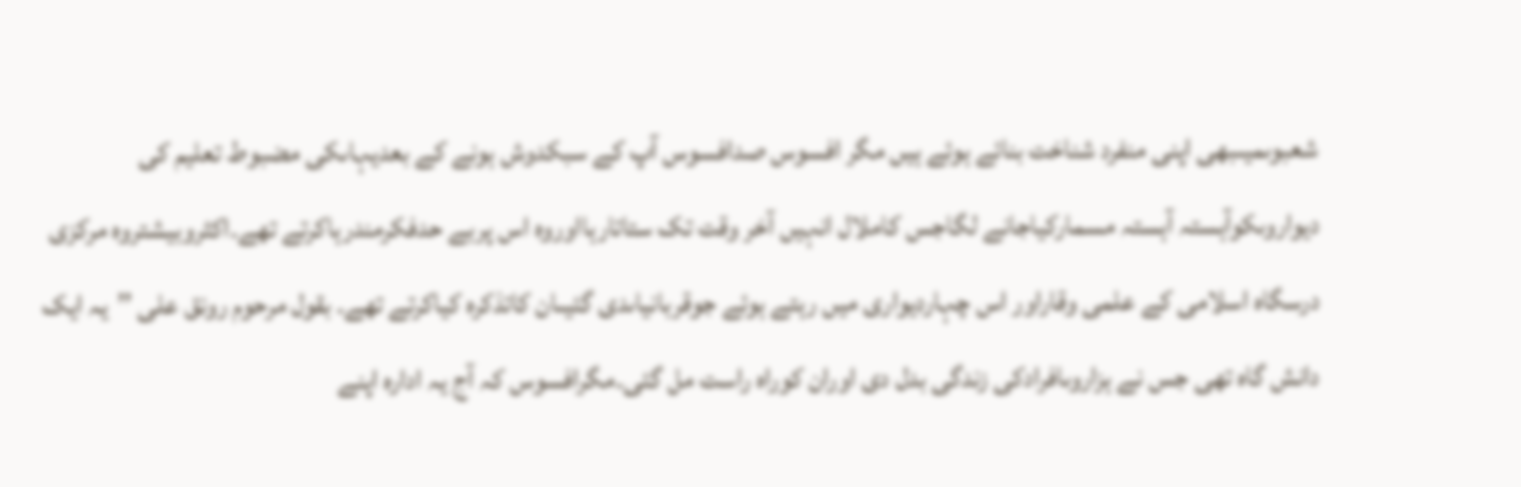شعبوںمیںبھی اپنی منفرد شناخت بنائے ہوئے ہیں مگر افسوس صدافسوس آپ کے سبکدوش ہونے کے بعدیہاںکی مضبوط تعلیم کی دیواروںکوآہستہ آہستہ مسمارکیاجانے لگاجس کاملال انہیں آخر وقت تک ستاتارہااوروہ اس پربے حدفکرمندرہاکرتے تھے۔اکثروبیشتروہ مرکزی درسگاہ اسلامی کے علمی وقاراور اس چہاردیواری میں رہتے ہوئے جوقربانیاںدی گئیںان کاتذکرہ کیاکرتے تھے۔ بقول مرحوم رونق علی ’’یہ ایک دانش گاہ تھی جس نے ہزاروںافرادکی زندگی بدل دی اوران کوراہ راست مل گئی۔مگرافسوس کہ آج یہ ادارہ اپنے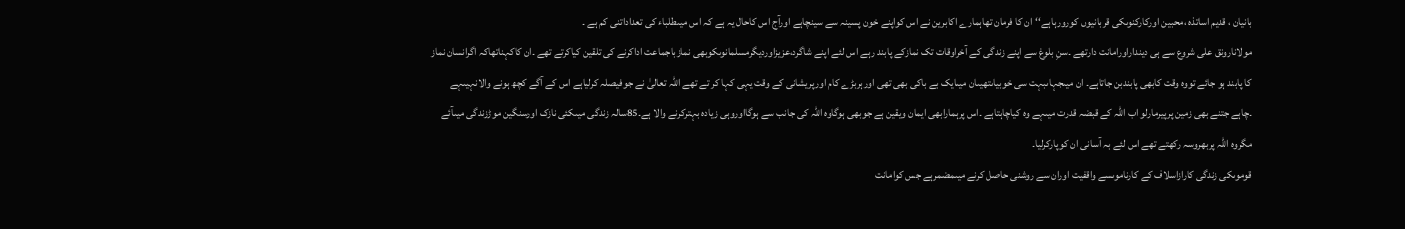بانیان ، قدیم اساتذہ ،محبین اورکارکنوںکی قربانیوں کورورہاہے‘‘ان کا فرمان تھاہمارے اکابرین نے اس کواپنے خون پسینہ سے سینچاہے اورآج اس کاحال یہ ہے کہ اس میںطلباء کی تعداداتنی کم ہے ۔
مولانارونق علی شروع سے ہی دینداراورامانت دارتھے ۔سنِ بلوغ سے اپنے زندگی کے آخراوقات تک نمازکے پابند رہے اس لئے اپنے شاگرد،عزیزاوردیگرمسلمانوںکوبھی نمازباجماعت اداکرنے کی تلقین کیاکرتے تھے ۔ان کاکہناتھاکہ اگرانسان نماز کا پابند ہو جائے تووہ وقت کابھی پابندبن جاتاہے۔ ان میںجہاںبہت سی خوبیاںتھیںان میںایک بے باکی بھی تھی اورہربڑے کام اورپریشانی کے وقت یہی کہا کر تے تھے اللہ تعالیٰ نے جوفیصلہ کرلیاہے اس کے آگے کچھ ہونے والانہیںہے ۔چاہے جتنے بھی زمین پرپیرمارلو اب اللہ کے قبضہ قدرت میںہے وہ کیاچاہتاہے ۔اس پرہمارابھی ایمان ویقین ہے جوبھی ہوگاوہ اللہ کی جانب سے ہوگااوروہی زیادہ بہترکرنے والا ہے۔85سالہ زندگی میںکئی نازک اورسنگین موڑزندگی میںآئے مگروہ اللہ پربھروسہ رکھتے تھے اس لئے بہ آسانی ان کوپارکرلیا۔
قوموںکی زندگی کارازاسلاف کے کارناموںسے واقفیت اوران سے روشنی حاصل کرنے میںمضمرہے جس کوامانت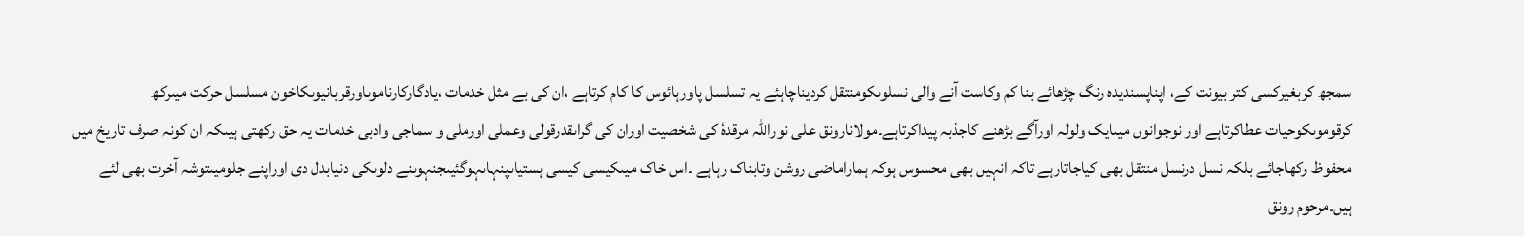سمجھ کربغیرکسی کتر بیونت کے، اپناپسندیدہ رنگ چڑھائے بنا کم وکاست آنے والی نسلوںکومنتقل کردیناچاہئے یہ تسلسل پاورہائوس کا کام کرتاہے ،ان کی بے مثل خدمات ،یادگارکارناموںاورقربانیوںکاخون مسلسل حرکت میںرکھ کرقوموںکوحیات عطاکرتاہے اور نوجوانوں میںایک ولولہ اورآگے بڑھنے کاجذبہ پیداکرتاہے۔مولانارونق علی نوراللہ مرقدہٗ کی شخصیت اوران کی گراںقدرقولی وعملی اورملی و سماجی وادبی خدمات یہ حق رکھتی ہیںکہ ان کونہ صرف تاریخ میں محفوظ رکھاجائے بلکہ نسل درنسل منتقل بھی کیاجاتارہے تاکہ انہیں بھی محسوس ہوکہ ہماراماضی روشن وتابناک رہاہے ۔اس خاک میںکیسی کیسی ہستیاںپنہاںہوگئیںجنہوںنے دلوںکی دنیابدل دی اوراپنے جلومیںتوشہ آخرت بھی لئے ہیں۔مرحوم رونق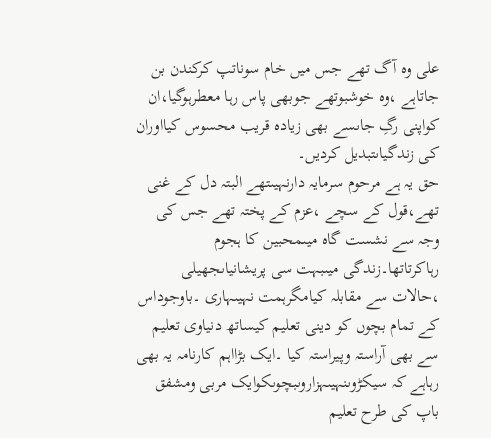علی وہ آگ تھے جس میں خام سوناتپ کرکندن بن جاتاہے ،وہ خوشبوتھے جوبھی پاس رہا معطرہوگیا،ان کواپنی رگِ جاںسے بھی زیادہ قریب محسوس کیااوران کی زندگیاںتبدیل کردیں۔
حق یہ ہے مرحوم سرمایہ دارنہیںتھے البتہ دل کے غنی تھے،قول کے سچے ،عزم کے پختہ تھے جس کی وجہ سے نشست گاہ میںمحبین کا ہجوم رہاکرتاتھا۔زندگی میںبہت سی پریشانیاںجھیلی ،حالات سے مقابلہ کیامگرہمت نہیںہاری ۔باوجوداس کے تمام بچوں کو دینی تعلیم کیساتھ دنیاوی تعلیم سے بھی آراستہ وپیراستہ کیا ۔ایک بڑااہم کارنامہ یہ بھی رہاہے کہ سیکڑوںنہیںہزاروںبچوںکوایک مربی ومشفق باپ کی طرح تعلیم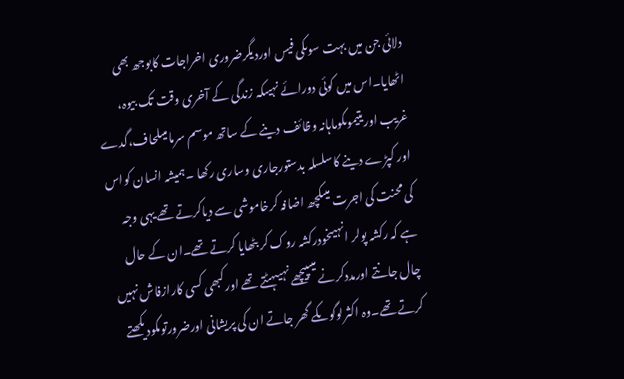دلائی جن میں بہت سوںکی فیس اوردیگرضروری اخراجات کابوجھ بھی اٹھایا۔اس میں کوئی دورائے نہیںکہ زندگی کے آخری وقت تک بیوہ، غریب اوریتیموںکوماہانہ وظائف دینے کے ساتھ موسم سرمامیںلحاف،گدے اور کپڑے دینے کاسلسلہ بدستورجاری وساری رکھا ۔ہمیشہ انسان کواس کی محنت کی اجرت میںکچھ اضافہ کرخاموشی سے دیاکرتے تھے یہی وجہ ہے کہ رکشہ پولر انہیںخودرکشہ روک کر بٹھایا کرتے تھے۔ان کے حال چال جانتے اورمددکرنے میںپیچھے نہیںہٹتے تھے اورکبھی کسی کارازفاش نہیں کرتے تھے۔وہ اکثرلوگوںکے گھر جاتے ان کی پریشانی اورضرورتوںکودیکھتے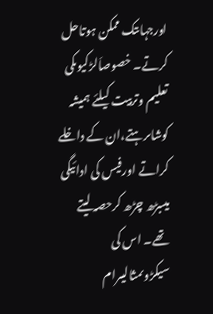اورجہاںتک ممکن ہوتاحل کرتے۔ خصوصاَلڑکیوںکی تعلیم وتربیت کیلئے ہمیشہ کوشاںرہتے،ان کے داخلے کراتے اورفیس کی ادائیگی میںبڑھ چڑھ کرحصہ لیتے تھے۔ اس کی سیکڑوںمثالیںرام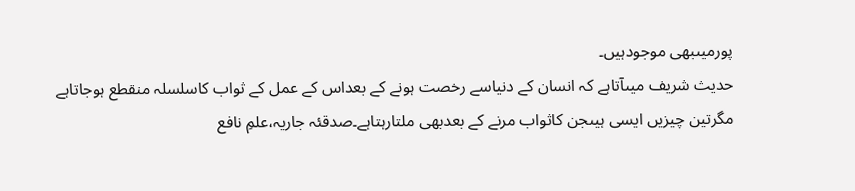پورمیںبھی موجودہیں۔
حدیث شریف میںآتاہے کہ انسان کے دنیاسے رخصت ہونے کے بعداس کے عمل کے ثواب کاسلسلہ منقطع ہوجاتاہے مگرتین چیزیں ایسی ہیںجن کاثواب مرنے کے بعدبھی ملتارہتاہے۔صدقئہ جاریہ،علمِ نافع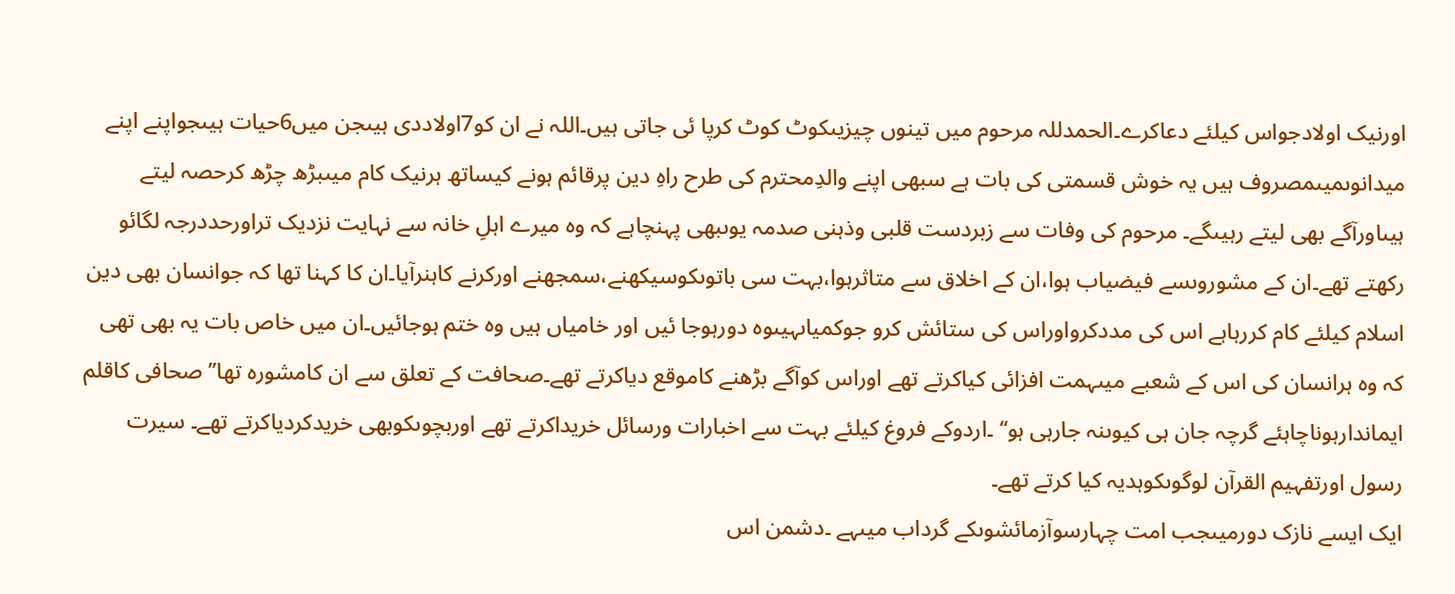اورنیک اولادجواس کیلئے دعاکرے۔الحمدللہ مرحوم میں تینوں چیزیںکوٹ کوٹ کرپا ئی جاتی ہیں۔اللہ نے ان کو7اولاددی ہیںجن میں6حیات ہیںجواپنے اپنے میدانوںمیںمصروف ہیں یہ خوش قسمتی کی بات ہے سبھی اپنے والدِمحترم کی طرح راہِ دین پرقائم ہونے کیساتھ ہرنیک کام میںبڑھ چڑھ کرحصہ لیتے ہیںاورآگے بھی لیتے رہیںگے۔ مرحوم کی وفات سے زبردست قلبی وذہنی صدمہ یوںبھی پہنچاہے کہ وہ میرے اہلِ خانہ سے نہایت نزدیک تراورحددرجہ لگائو رکھتے تھے۔ان کے مشوروںسے فیضیاب ہوا،ان کے اخلاق سے متاثرہوا،بہت سی باتوںکوسیکھنے،سمجھنے اورکرنے کاہنرآیا۔ان کا کہنا تھا کہ جوانسان بھی دین اسلام کیلئے کام کررہاہے اس کی مددکرواوراس کی ستائش کرو جوکمیاںہیںوہ دورہوجا ئیں اور خامیاں ہیں وہ ختم ہوجائیں۔ان میں خاص بات یہ بھی تھی کہ وہ ہرانسان کی اس کے شعبے میںہمت افزائی کیاکرتے تھے اوراس کوآگے بڑھنے کاموقع دیاکرتے تھے۔صحافت کے تعلق سے ان کامشورہ تھا’’ صحافی کاقلم ایماندارہوناچاہئے گرچہ جان ہی کیوںنہ جارہی ہو‘‘ ۔اردوکے فروغ کیلئے بہت سے اخبارات ورسائل خریداکرتے تھے اوربچوںکوبھی خریدکردیاکرتے تھے۔ سیرت رسول اورتفہیم القرآن لوگوںکوہدیہ کیا کرتے تھے۔
ایک ایسے نازک دورمیںجب امت چہارسوآزمائشوںکے گرداب میںہے ۔دشمن اس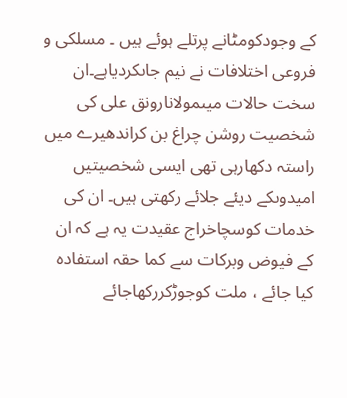کے وجودکومٹانے پرتلے ہوئے ہیں ۔ مسلکی و فروعی اختلافات نے نیم جاںکردیاہے۔ان سخت حالات میںمولانارونق علی کی شخصیت روشن چراغ بن کراندھیرے میں راستہ دکھارہی تھی ایسی شخصیتیں امیدوںکے دیئے جلائے رکھتی ہیں۔ ان کی خدمات کوسچاخراج عقیدت یہ ہے کہ ان کے فیوض وبرکات سے کما حقہ استفادہ کیا جائے ، ملت کوجوڑکررکھاجائے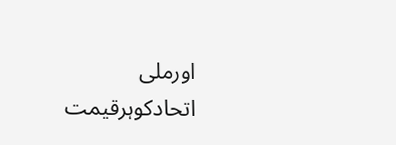اورملی اتحادکوہرقیمت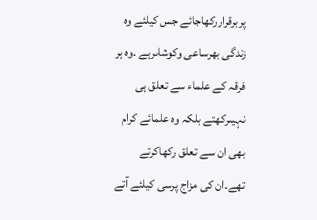پربرقراررکھاجائے جس کیلئے وہ زندگی بھرساعی وکوشاںرہے ۔وہ ہر فرقہ کے علماء سے تعلق ہی نہیںرکھتے بلکہ وہ علمائے کرام بھی ان سے تعلق رکھاکرتے تھے۔ان کی مزاج پرسی کیلئے آتے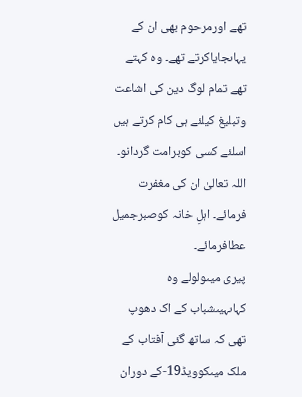تھے اورمرحوم بھی ان کے یہاںجایاکرتے تھے۔ وہ کہتے تھے تمام لوگ دین کی اشاعت وتبلیغ کیلئے ہی کام کرتے ہیں اسلئے کسی کوبرامت گردانو۔ اللہ تعالیٰ ان کی مغفرت فرمائے۔ اہلِ خانہ کوصبرجمیل عطافرمائے۔
پیری میںولولے وہ کہاںہیںشباب کے اک دھوپ تھی کہ ساتھ گئی آفتاب کے
ملک میںکوویڈ19-کے دوران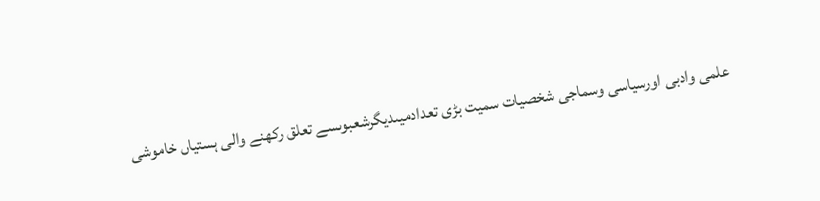علمی وادبی اورسیاسی وسماجی شخصیات سمیت بڑی تعدادمیںدیگرشعبوںسے تعلق رکھنے والی ہستیاں خاموشی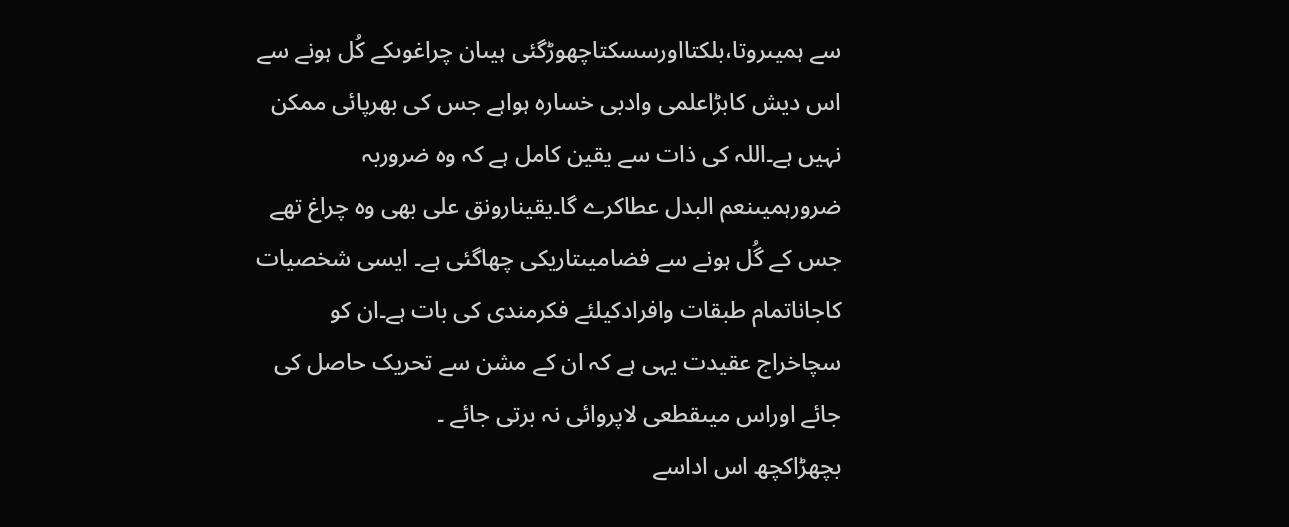سے ہمیںروتا،بلکتااورسسکتاچھوڑگئی ہیںان چراغوںکے کُل ہونے سے اس دیش کابڑاعلمی وادبی خسارہ ہواہے جس کی بھرپائی ممکن نہیں ہے۔اللہ کی ذات سے یقین کامل ہے کہ وہ ضروربہ ضرورہمیںنعم البدل عطاکرے گا۔یقینارونق علی بھی وہ چراغ تھے جس کے گُل ہونے سے فضامیںتاریکی چھاگئی ہے۔ ایسی شخصیات کاجاناتمام طبقات وافرادکیلئے فکرمندی کی بات ہے۔ان کو سچاخراج عقیدت یہی ہے کہ ان کے مشن سے تحریک حاصل کی جائے اوراس میںقطعی لاپروائی نہ برتی جائے ۔
بچھڑاکچھ اس اداسے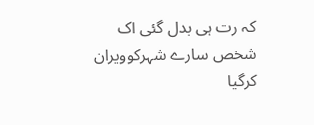کہ رت ہی بدل گئی اک شخص سارے شہرکوویران کرگیا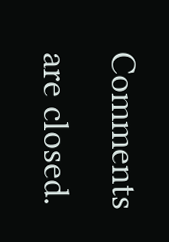Comments are closed.